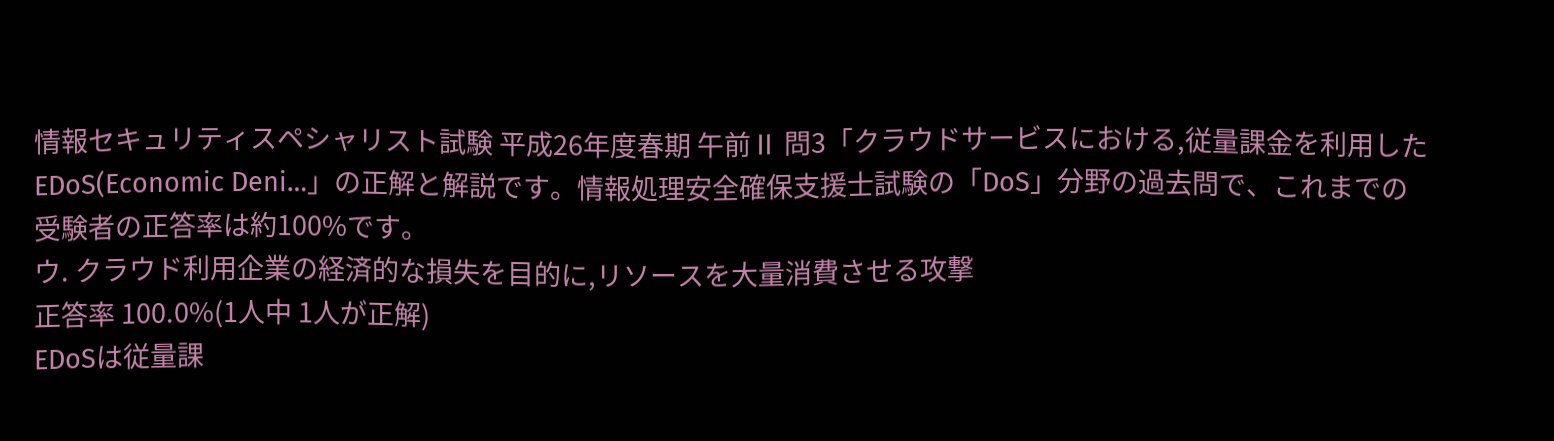情報セキュリティスペシャリスト試験 平成26年度春期 午前Ⅱ 問3「クラウドサービスにおける,従量課金を利用したEDoS(Economic Deni…」の正解と解説です。情報処理安全確保支援士試験の「DoS」分野の過去問で、これまでの受験者の正答率は約100%です。
ウ. クラウド利用企業の経済的な損失を目的に,リソースを大量消費させる攻撃
正答率 100.0%(1人中 1人が正解)
EDoSは従量課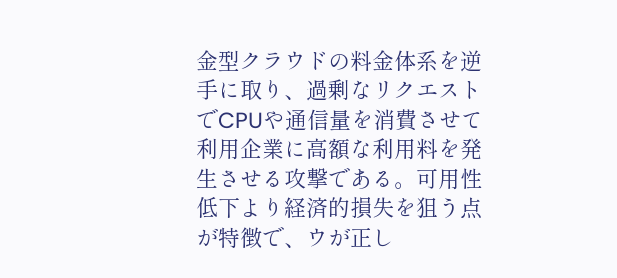金型クラウドの料金体系を逆手に取り、過剰なリクエストでCPUや通信量を消費させて利用企業に高額な利用料を発生させる攻撃である。可用性低下より経済的損失を狙う点が特徴で、ウが正し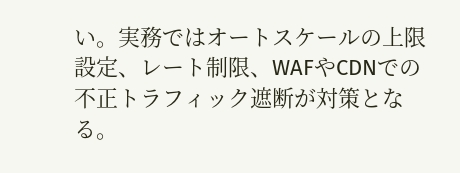い。実務ではオートスケールの上限設定、レート制限、WAFやCDNでの不正トラフィック遮断が対策となる。